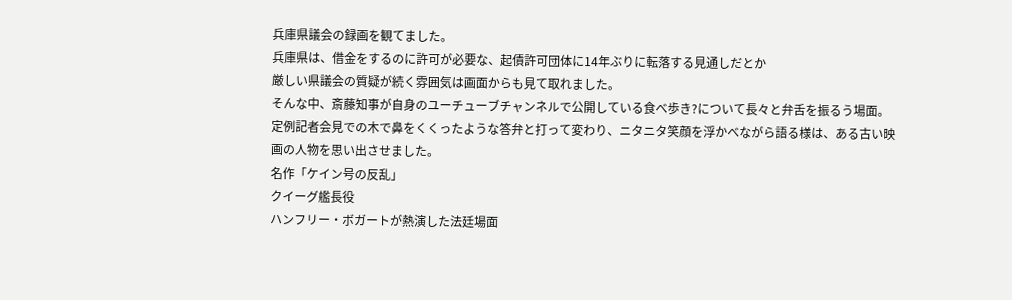兵庫県議会の録画を観てました。
兵庫県は、借金をするのに許可が必要な、起債許可団体に14年ぶりに転落する見通しだとか
厳しい県議会の質疑が続く雰囲気は画面からも見て取れました。
そんな中、斎藤知事が自身のユーチューブチャンネルで公開している食べ歩き?について長々と弁舌を振るう場面。
定例記者会見での木で鼻をくくったような答弁と打って変わり、ニタニタ笑顔を浮かべながら語る様は、ある古い映画の人物を思い出させました。
名作「ケイン号の反乱」
クイーグ艦長役
ハンフリー・ボガートが熱演した法廷場面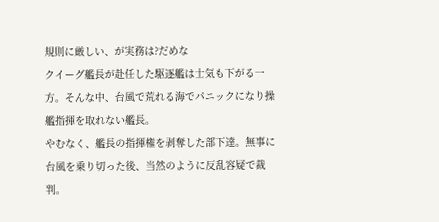規則に厳しい、が実務は?だめな
クイーグ艦長が赴任した駆逐艦は士気も下がる一方。そんな中、台風で荒れる海でパニックになり操艦指揮を取れない艦長。
やむなく、艦長の指揮権を剥奪した部下達。無事に台風を乗り切った後、当然のように反乱容疑で裁判。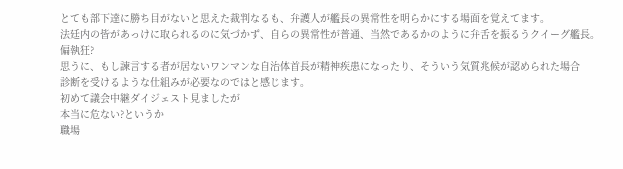とても部下達に勝ち目がないと思えた裁判なるも、弁護人が艦長の異常性を明らかにする場面を覚えてます。
法廷内の皆があっけに取られるのに気づかず、自らの異常性が普通、当然であるかのように弁舌を振るうクイーグ艦長。
偏執狂?
思うに、もし諫言する者が居ないワンマンな自治体首長が精神疾患になったり、そういう気質兆候が認められた場合
診断を受けるような仕組みが必要なのではと感じます。
初めて議会中継ダイジェスト見ましたが
本当に危ない?というか
職場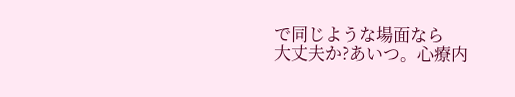で同じような場面なら
大丈夫か?あいつ。心療内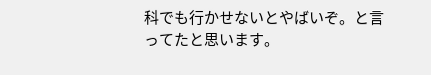科でも行かせないとやばいぞ。と言ってたと思います。